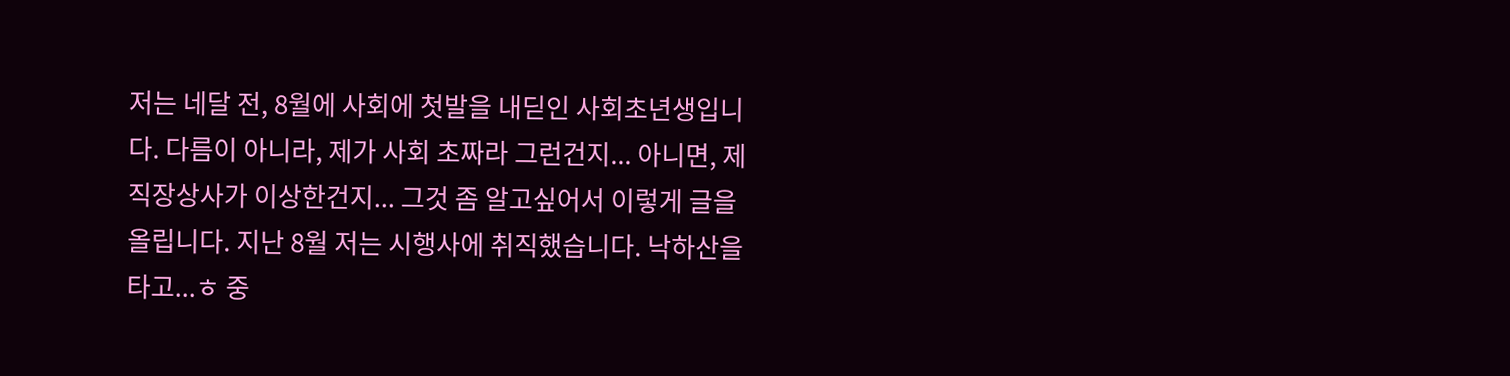저는 네달 전, 8월에 사회에 첫발을 내딛인 사회초년생입니다. 다름이 아니라, 제가 사회 초짜라 그런건지... 아니면, 제 직장상사가 이상한건지... 그것 좀 알고싶어서 이렇게 글을 올립니다. 지난 8월 저는 시행사에 취직했습니다. 낙하산을 타고...ㅎ 중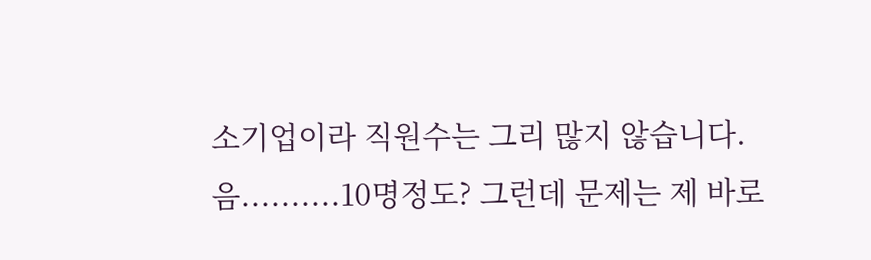소기업이라 직원수는 그리 많지 않습니다. 음..........10명정도? 그런데 문제는 제 바로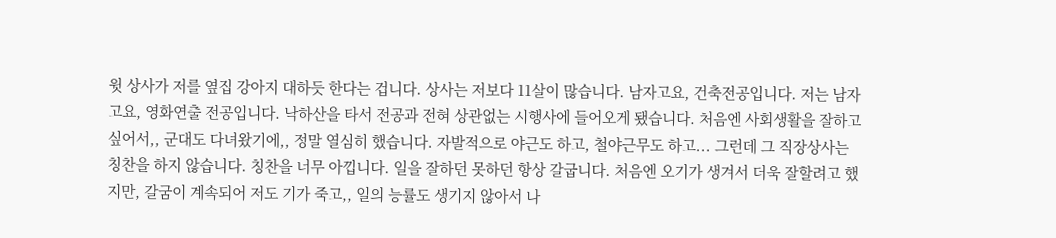윗 상사가 저를 옆집 강아지 대하듯 한다는 겁니다. 상사는 저보다 11살이 많습니다. 남자고요, 건축전공입니다. 저는 남자고요, 영화연출 전공입니다. 낙하산을 타서 전공과 전혀 상관없는 시행사에 들어오게 됐습니다. 처음엔 사회생활을 잘하고 싶어서,, 군대도 다녀왔기에,, 정말 열심히 했습니다. 자발적으로 야근도 하고, 철야근무도 하고... 그런데 그 직장상사는 칭찬을 하지 않습니다. 칭찬을 너무 아낍니다. 일을 잘하던 못하던 항상 갈굽니다. 처음엔 오기가 생겨서 더욱 잘할려고 했지만, 갈굼이 계속되어 저도 기가 죽고,, 일의 능률도 생기지 않아서 나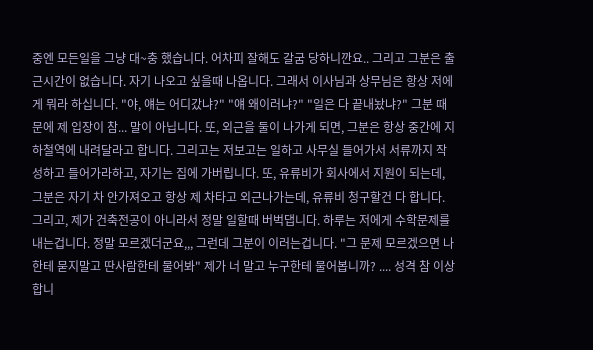중엔 모든일을 그냥 대~충 했습니다. 어차피 잘해도 갈굼 당하니깐요.. 그리고 그분은 출근시간이 없습니다. 자기 나오고 싶을때 나옵니다. 그래서 이사님과 상무님은 항상 저에게 뭐라 하십니다. "야, 얘는 어디갔냐?" "얘 왜이러냐?" "일은 다 끝내놨냐?" 그분 때문에 제 입장이 참... 말이 아닙니다. 또, 외근을 둘이 나가게 되면, 그분은 항상 중간에 지하철역에 내려달라고 합니다. 그리고는 저보고는 일하고 사무실 들어가서 서류까지 작성하고 들어가라하고, 자기는 집에 가버립니다. 또, 유류비가 회사에서 지원이 되는데, 그분은 자기 차 안가져오고 항상 제 차타고 외근나가는데, 유류비 청구할건 다 합니다. 그리고, 제가 건축전공이 아니라서 정말 일할때 버벅댑니다. 하루는 저에게 수학문제를 내는겁니다. 정말 모르겠더군요,,, 그런데 그분이 이러는겁니다. "그 문제 모르겠으면 나한테 묻지말고 딴사람한테 물어봐" 제가 너 말고 누구한테 물어봅니까? .... 성격 참 이상합니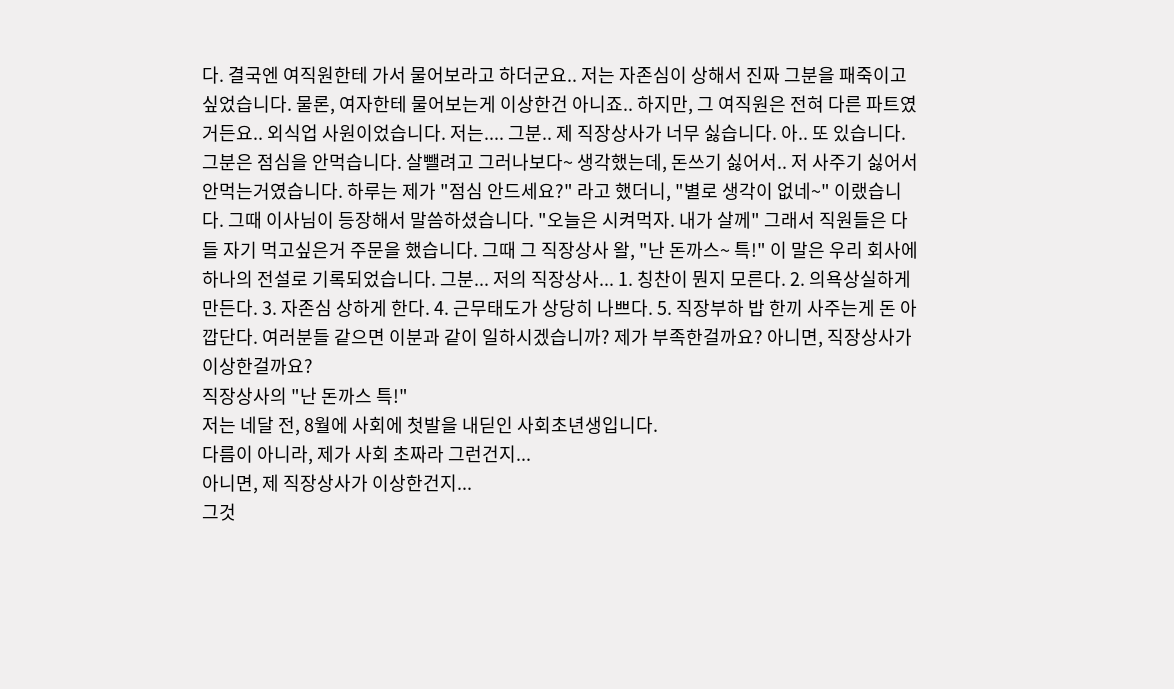다. 결국엔 여직원한테 가서 물어보라고 하더군요.. 저는 자존심이 상해서 진짜 그분을 패죽이고 싶었습니다. 물론, 여자한테 물어보는게 이상한건 아니죠.. 하지만, 그 여직원은 전혀 다른 파트였거든요.. 외식업 사원이었습니다. 저는.... 그분.. 제 직장상사가 너무 싫습니다. 아.. 또 있습니다. 그분은 점심을 안먹습니다. 살뺄려고 그러나보다~ 생각했는데, 돈쓰기 싫어서.. 저 사주기 싫어서 안먹는거였습니다. 하루는 제가 "점심 안드세요?" 라고 했더니, "별로 생각이 없네~" 이랬습니다. 그때 이사님이 등장해서 말씀하셨습니다. "오늘은 시켜먹자. 내가 살께" 그래서 직원들은 다들 자기 먹고싶은거 주문을 했습니다. 그때 그 직장상사 왈, "난 돈까스~ 특!" 이 말은 우리 회사에 하나의 전설로 기록되었습니다. 그분... 저의 직장상사... 1. 칭찬이 뭔지 모른다. 2. 의욕상실하게 만든다. 3. 자존심 상하게 한다. 4. 근무태도가 상당히 나쁘다. 5. 직장부하 밥 한끼 사주는게 돈 아깝단다. 여러분들 같으면 이분과 같이 일하시겠습니까? 제가 부족한걸까요? 아니면, 직장상사가 이상한걸까요?
직장상사의 "난 돈까스 특!"
저는 네달 전, 8월에 사회에 첫발을 내딛인 사회초년생입니다.
다름이 아니라, 제가 사회 초짜라 그런건지...
아니면, 제 직장상사가 이상한건지...
그것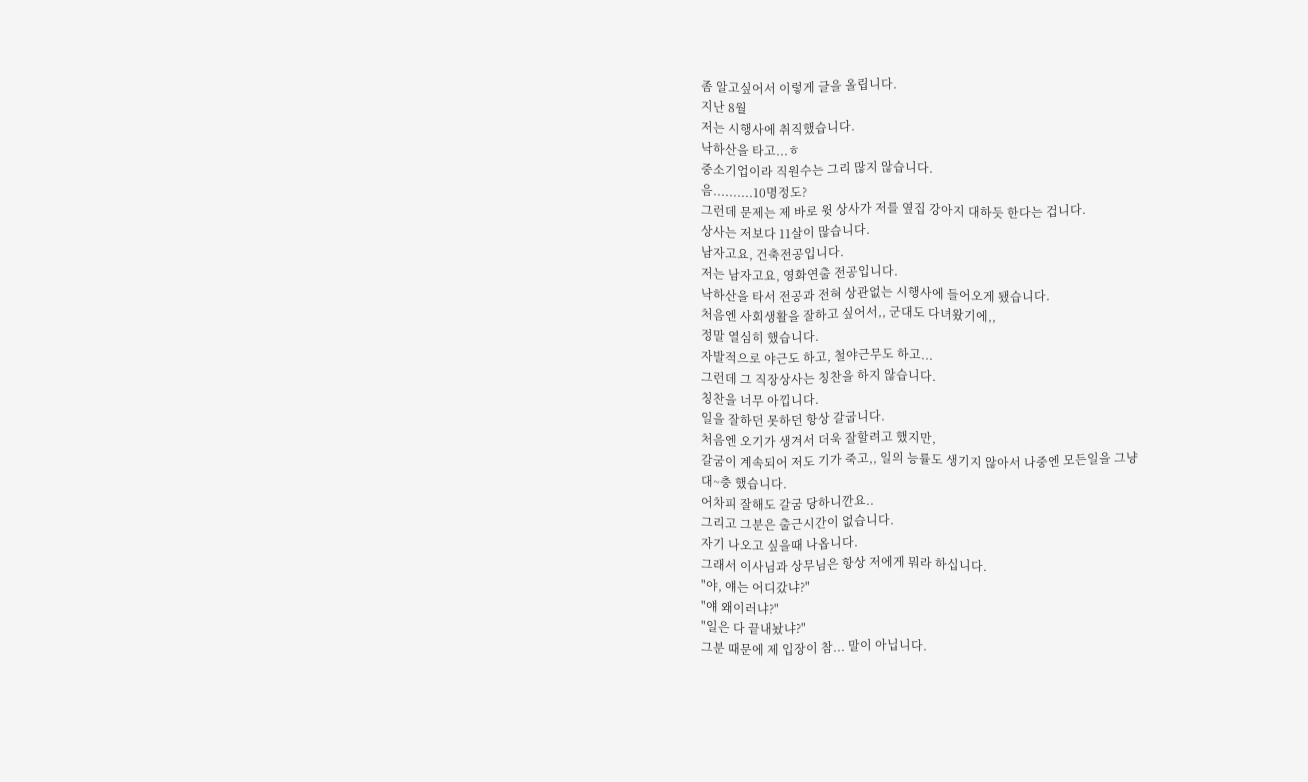좀 알고싶어서 이렇게 글을 올립니다.
지난 8월
저는 시행사에 취직했습니다.
낙하산을 타고...ㅎ
중소기업이라 직원수는 그리 많지 않습니다.
음..........10명정도?
그런데 문제는 제 바로 윗 상사가 저를 옆집 강아지 대하듯 한다는 겁니다.
상사는 저보다 11살이 많습니다.
남자고요, 건축전공입니다.
저는 남자고요, 영화연출 전공입니다.
낙하산을 타서 전공과 전혀 상관없는 시행사에 들어오게 됐습니다.
처음엔 사회생활을 잘하고 싶어서,, 군대도 다녀왔기에,,
정말 열심히 했습니다.
자발적으로 야근도 하고, 철야근무도 하고...
그런데 그 직장상사는 칭찬을 하지 않습니다.
칭찬을 너무 아낍니다.
일을 잘하던 못하던 항상 갈굽니다.
처음엔 오기가 생겨서 더욱 잘할려고 했지만,
갈굼이 계속되어 저도 기가 죽고,, 일의 능률도 생기지 않아서 나중엔 모든일을 그냥
대~충 했습니다.
어차피 잘해도 갈굼 당하니깐요..
그리고 그분은 출근시간이 없습니다.
자기 나오고 싶을때 나옵니다.
그래서 이사님과 상무님은 항상 저에게 뭐라 하십니다.
"야, 얘는 어디갔냐?"
"얘 왜이러냐?"
"일은 다 끝내놨냐?"
그분 때문에 제 입장이 참... 말이 아닙니다.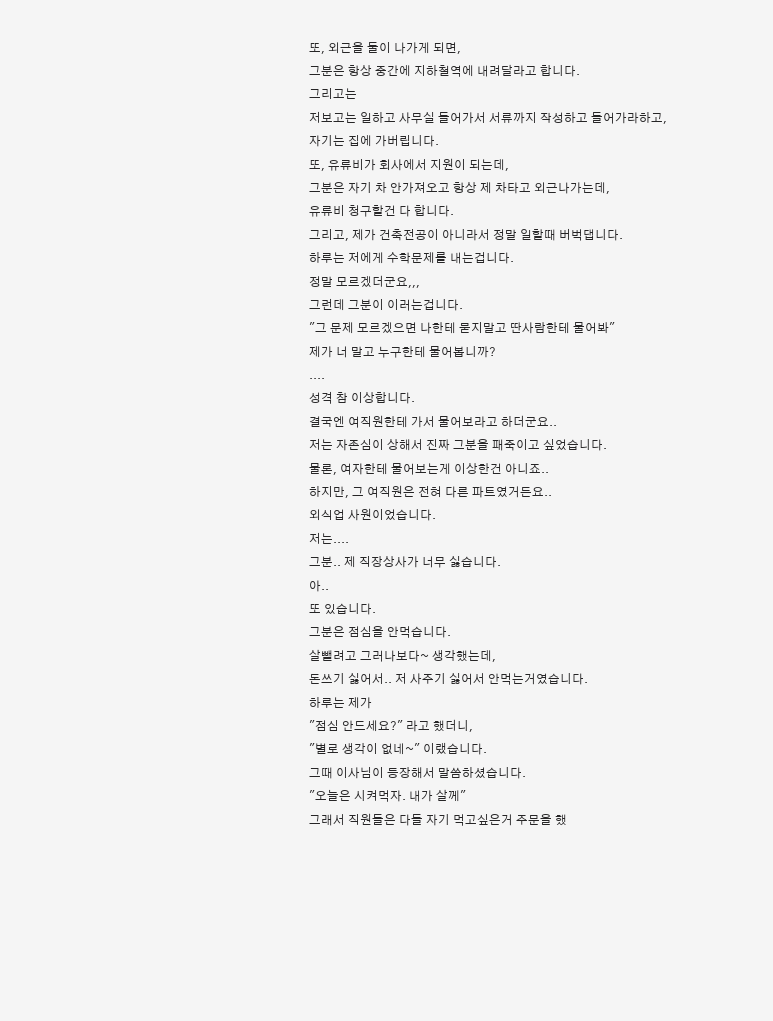또, 외근을 둘이 나가게 되면,
그분은 항상 중간에 지하철역에 내려달라고 합니다.
그리고는
저보고는 일하고 사무실 들어가서 서류까지 작성하고 들어가라하고,
자기는 집에 가버립니다.
또, 유류비가 회사에서 지원이 되는데,
그분은 자기 차 안가져오고 항상 제 차타고 외근나가는데,
유류비 청구할건 다 합니다.
그리고, 제가 건축전공이 아니라서 정말 일할때 버벅댑니다.
하루는 저에게 수학문제를 내는겁니다.
정말 모르겠더군요,,,
그런데 그분이 이러는겁니다.
"그 문제 모르겠으면 나한테 묻지말고 딴사람한테 물어봐"
제가 너 말고 누구한테 물어봅니까?
....
성격 참 이상합니다.
결국엔 여직원한테 가서 물어보라고 하더군요..
저는 자존심이 상해서 진짜 그분을 패죽이고 싶었습니다.
물론, 여자한테 물어보는게 이상한건 아니죠..
하지만, 그 여직원은 전혀 다른 파트였거든요..
외식업 사원이었습니다.
저는....
그분.. 제 직장상사가 너무 싫습니다.
아..
또 있습니다.
그분은 점심을 안먹습니다.
살뺄려고 그러나보다~ 생각했는데,
돈쓰기 싫어서.. 저 사주기 싫어서 안먹는거였습니다.
하루는 제가
"점심 안드세요?" 라고 했더니,
"별로 생각이 없네~" 이랬습니다.
그때 이사님이 등장해서 말씀하셨습니다.
"오늘은 시켜먹자. 내가 살께"
그래서 직원들은 다들 자기 먹고싶은거 주문을 했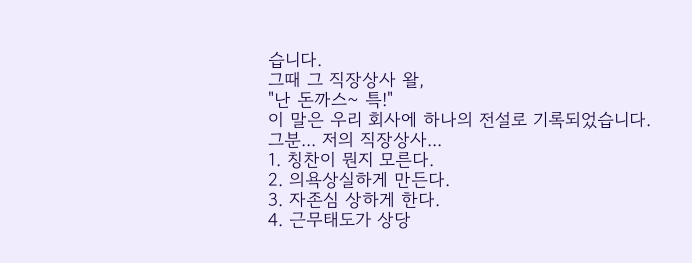습니다.
그때 그 직장상사 왈,
"난 돈까스~ 특!"
이 말은 우리 회사에 하나의 전설로 기록되었습니다.
그분... 저의 직장상사...
1. 칭찬이 뭔지 모른다.
2. 의욕상실하게 만든다.
3. 자존심 상하게 한다.
4. 근무태도가 상당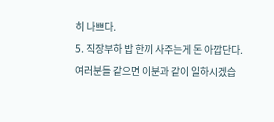히 나쁘다.
5. 직장부하 밥 한끼 사주는게 돈 아깝단다.
여러분들 같으면 이분과 같이 일하시겠습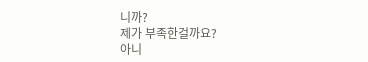니까?
제가 부족한걸까요?
아니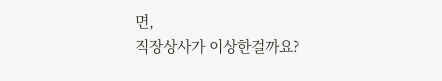면,
직장상사가 이상한걸까요?